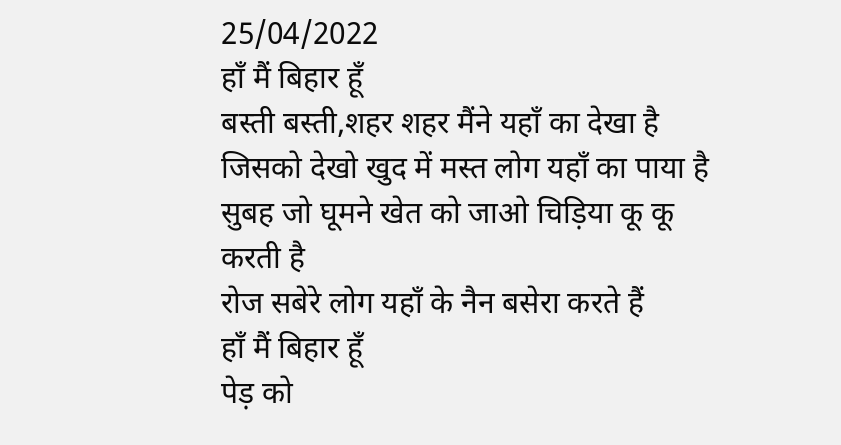25/04/2022
हाँ मैं बिहार हूँ
बस्ती बस्ती,शहर शहर मैंने यहाँ का देखा है
जिसको देखो खुद में मस्त लोग यहाँ का पाया है
सुबह जो घूमने खेत को जाओ चिड़िया कू कू करती है
रोज सबेरे लोग यहाँ के नैन बसेरा करते हैं
हाँ मैं बिहार हूँ
पेड़ को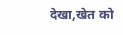देखा,खेत को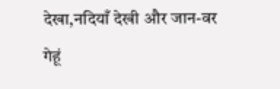देखा,नदियाँ देखी और जान-वर
गेहूं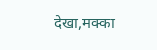देखा,मक्का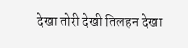देखा तोरी देखी तिलहन देखा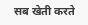सब खेती करते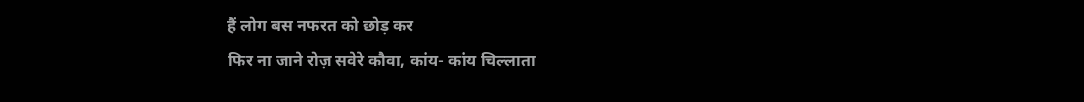हैं लोग बस नफरत को छोड़ कर
फिर ना जाने रोज़ सवेरे कौवा, कांय- कांय चिल्लाता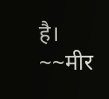है।
~~मीर